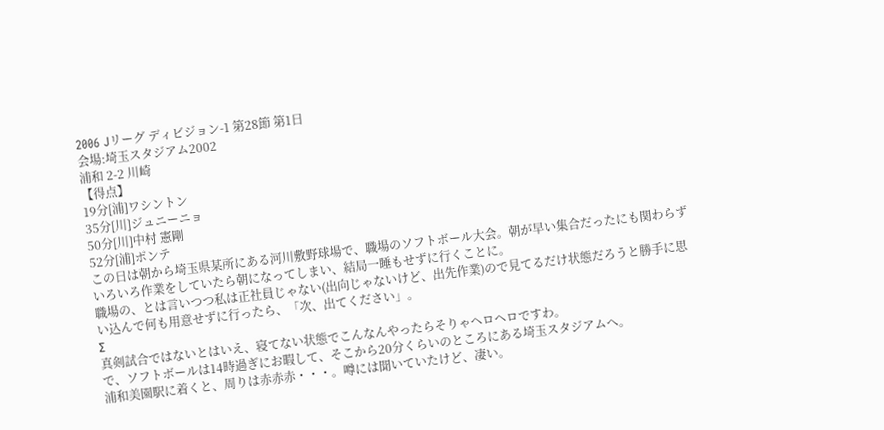2006 Jリーグ ディビジョン-1 第28節 第1日
会場:埼玉スタジアム2002
浦和 2-2 川崎
【得点】
19分[浦]ワシントン
35分[川]ジュニーニョ
50分[川]中村 憲剛
52分[浦]ポンテ
この日は朝から埼玉県某所にある河川敷野球場で、職場のソフトボール大会。朝が早い集合だったにも関わらずいろいろ作業をしていたら朝になってしまい、結局一睡もせずに行くことに。
職場の、とは言いつつ私は正社員じゃない(出向じゃないけど、出先作業)ので見てるだけ状態だろうと勝手に思い込んで何も用意せずに行ったら、「次、出てください」。
Σ
真剣試合ではないとはいえ、寝てない状態でこんなんやったらそりゃヘロヘロですわ。
で、ソフトボールは14時過ぎにお暇して、そこから20分くらいのところにある埼玉スタジアムへ。
浦和美園駅に着くと、周りは赤赤赤・・・。噂には聞いていたけど、凄い。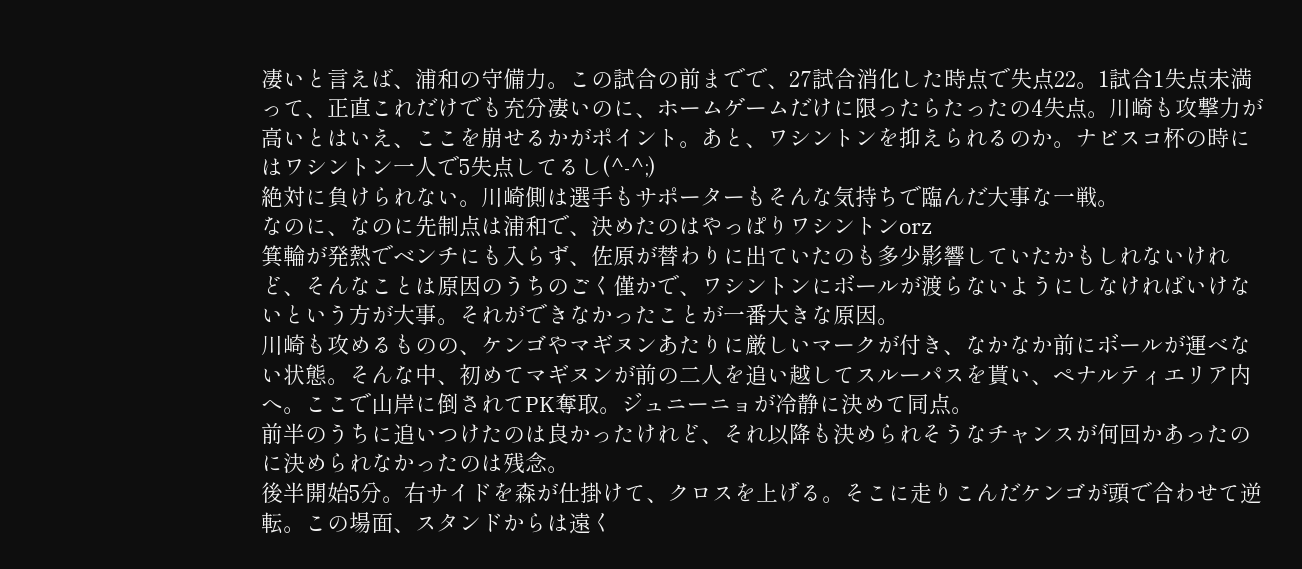凄いと言えば、浦和の守備力。この試合の前までで、27試合消化した時点で失点22。1試合1失点未満って、正直これだけでも充分凄いのに、ホームゲームだけに限ったらたったの4失点。川崎も攻撃力が高いとはいえ、ここを崩せるかがポイント。あと、ワシントンを抑えられるのか。ナビスコ杯の時にはワシントン一人で5失点してるし(^-^;)
絶対に負けられない。川崎側は選手もサポーターもそんな気持ちで臨んだ大事な一戦。
なのに、なのに先制点は浦和で、決めたのはやっぱりワシントンorz
箕輪が発熱でベンチにも入らず、佐原が替わりに出ていたのも多少影響していたかもしれないけれど、そんなことは原因のうちのごく僅かで、ワシントンにボールが渡らないようにしなければいけないという方が大事。それができなかったことが一番大きな原因。
川崎も攻めるものの、ケンゴやマギヌンあたりに厳しいマークが付き、なかなか前にボールが運べない状態。そんな中、初めてマギヌンが前の二人を追い越してスルーパスを貰い、ペナルティエリア内へ。ここで山岸に倒されてPK奪取。ジュニーニョが冷静に決めて同点。
前半のうちに追いつけたのは良かったけれど、それ以降も決められそうなチャンスが何回かあったのに決められなかったのは残念。
後半開始5分。右サイドを森が仕掛けて、クロスを上げる。そこに走りこんだケンゴが頭で合わせて逆転。この場面、スタンドからは遠く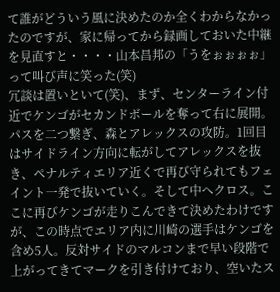て誰がどういう風に決めたのか全くわからなかったのですが、家に帰ってから録画しておいた中継を見直すと・・・・山本昌邦の「うをぉぉぉぉ」って叫び声に笑った(笑)
冗談は置いといて(笑)、まず、センターライン付近でケンゴがセカンドボールを奪って右に展開。パスを二つ繋ぎ、森とアレックスの攻防。1回目はサイドライン方向に転がしてアレックスを抜き、ペナルティエリア近くで再び守られてもフェイント一発で抜いていく。そして中へクロス。ここに再びケンゴが走りこんできて決めたわけですが、この時点でエリア内に川崎の選手はケンゴを含め5人。反対サイドのマルコンまで早い段階で上がってきてマークを引き付けており、空いたス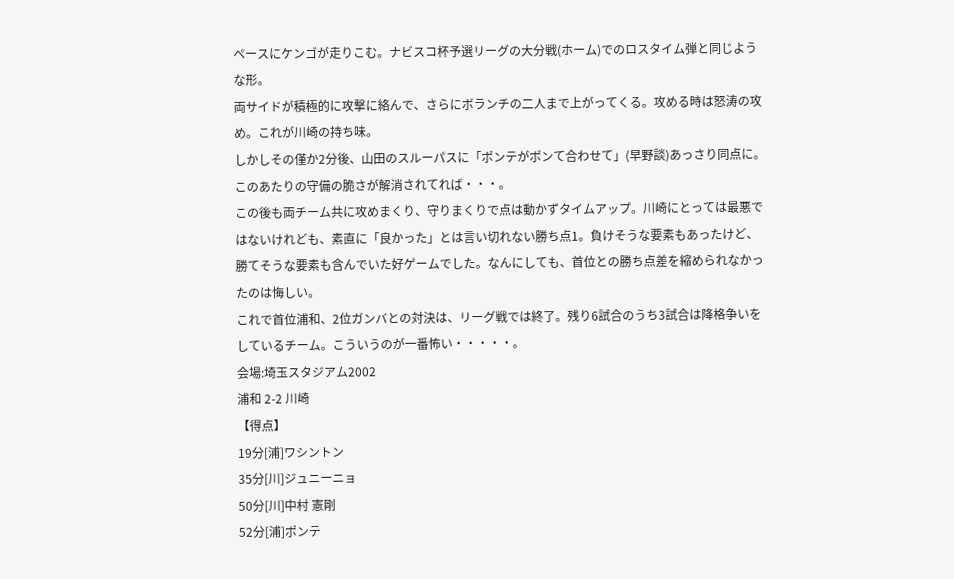ペースにケンゴが走りこむ。ナビスコ杯予選リーグの大分戦(ホーム)でのロスタイム弾と同じような形。
両サイドが積極的に攻撃に絡んで、さらにボランチの二人まで上がってくる。攻める時は怒涛の攻め。これが川崎の持ち味。
しかしその僅か2分後、山田のスルーパスに「ポンテがポンて合わせて」(早野談)あっさり同点に。このあたりの守備の脆さが解消されてれば・・・。
この後も両チーム共に攻めまくり、守りまくりで点は動かずタイムアップ。川崎にとっては最悪ではないけれども、素直に「良かった」とは言い切れない勝ち点1。負けそうな要素もあったけど、勝てそうな要素も含んでいた好ゲームでした。なんにしても、首位との勝ち点差を縮められなかったのは悔しい。
これで首位浦和、2位ガンバとの対決は、リーグ戦では終了。残り6試合のうち3試合は降格争いをしているチーム。こういうのが一番怖い・・・・・。
会場:埼玉スタジアム2002
浦和 2-2 川崎
【得点】
19分[浦]ワシントン
35分[川]ジュニーニョ
50分[川]中村 憲剛
52分[浦]ポンテ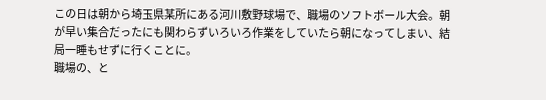この日は朝から埼玉県某所にある河川敷野球場で、職場のソフトボール大会。朝が早い集合だったにも関わらずいろいろ作業をしていたら朝になってしまい、結局一睡もせずに行くことに。
職場の、と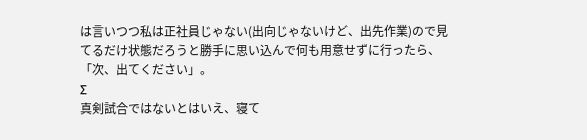は言いつつ私は正社員じゃない(出向じゃないけど、出先作業)ので見てるだけ状態だろうと勝手に思い込んで何も用意せずに行ったら、「次、出てください」。
Σ
真剣試合ではないとはいえ、寝て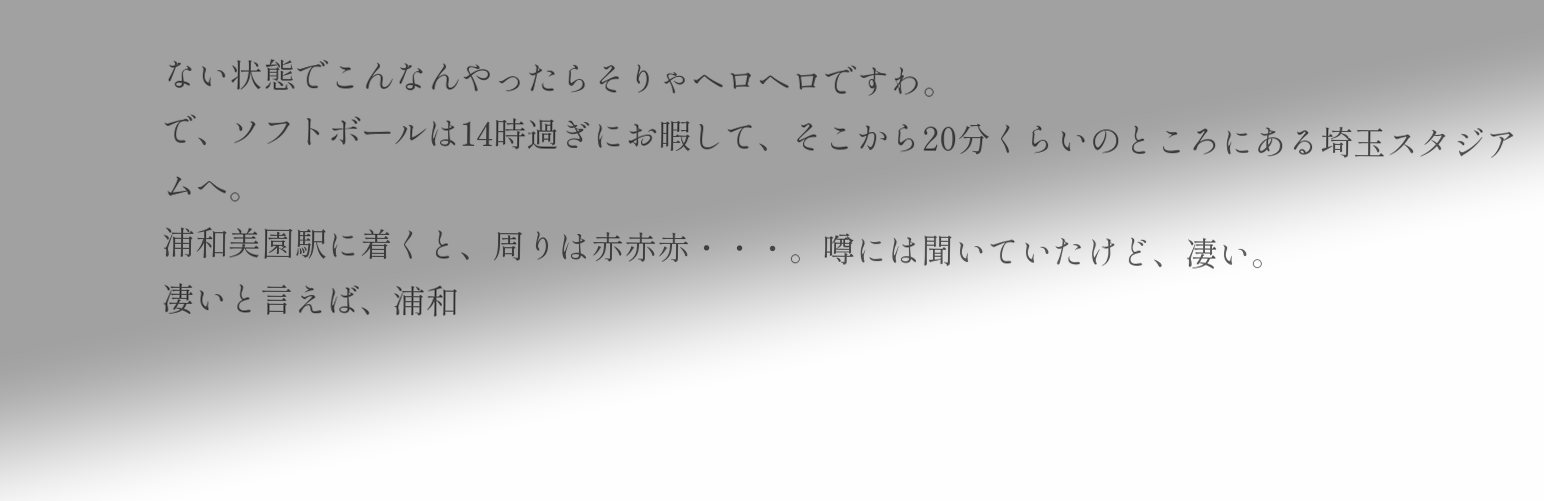ない状態でこんなんやったらそりゃヘロヘロですわ。
で、ソフトボールは14時過ぎにお暇して、そこから20分くらいのところにある埼玉スタジアムへ。
浦和美園駅に着くと、周りは赤赤赤・・・。噂には聞いていたけど、凄い。
凄いと言えば、浦和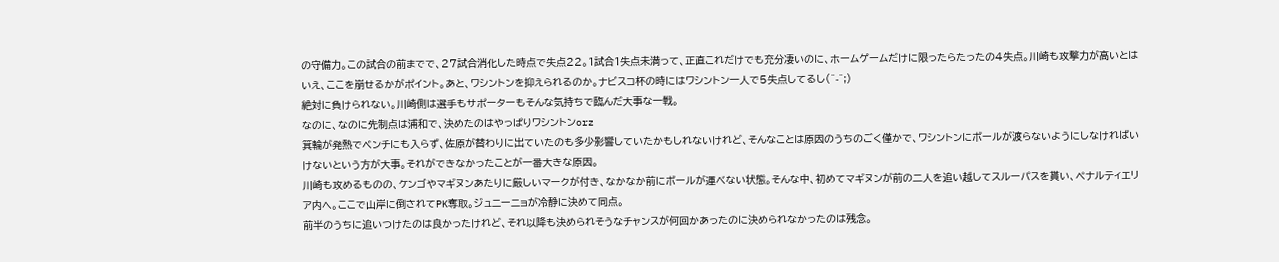の守備力。この試合の前までで、27試合消化した時点で失点22。1試合1失点未満って、正直これだけでも充分凄いのに、ホームゲームだけに限ったらたったの4失点。川崎も攻撃力が高いとはいえ、ここを崩せるかがポイント。あと、ワシントンを抑えられるのか。ナビスコ杯の時にはワシントン一人で5失点してるし(^-^;)
絶対に負けられない。川崎側は選手もサポーターもそんな気持ちで臨んだ大事な一戦。
なのに、なのに先制点は浦和で、決めたのはやっぱりワシントンorz
箕輪が発熱でベンチにも入らず、佐原が替わりに出ていたのも多少影響していたかもしれないけれど、そんなことは原因のうちのごく僅かで、ワシントンにボールが渡らないようにしなければいけないという方が大事。それができなかったことが一番大きな原因。
川崎も攻めるものの、ケンゴやマギヌンあたりに厳しいマークが付き、なかなか前にボールが運べない状態。そんな中、初めてマギヌンが前の二人を追い越してスルーパスを貰い、ペナルティエリア内へ。ここで山岸に倒されてPK奪取。ジュニーニョが冷静に決めて同点。
前半のうちに追いつけたのは良かったけれど、それ以降も決められそうなチャンスが何回かあったのに決められなかったのは残念。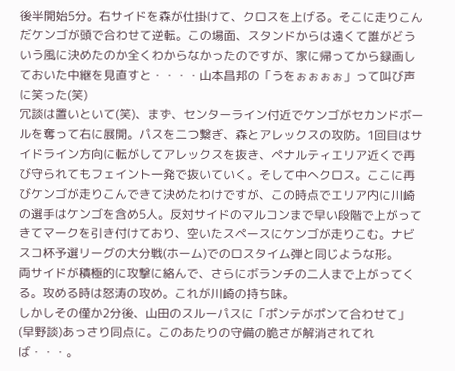後半開始5分。右サイドを森が仕掛けて、クロスを上げる。そこに走りこんだケンゴが頭で合わせて逆転。この場面、スタンドからは遠くて誰がどういう風に決めたのか全くわからなかったのですが、家に帰ってから録画しておいた中継を見直すと・・・・山本昌邦の「うをぉぉぉぉ」って叫び声に笑った(笑)
冗談は置いといて(笑)、まず、センターライン付近でケンゴがセカンドボールを奪って右に展開。パスを二つ繋ぎ、森とアレックスの攻防。1回目はサイドライン方向に転がしてアレックスを抜き、ペナルティエリア近くで再び守られてもフェイント一発で抜いていく。そして中へクロス。ここに再びケンゴが走りこんできて決めたわけですが、この時点でエリア内に川崎の選手はケンゴを含め5人。反対サイドのマルコンまで早い段階で上がってきてマークを引き付けており、空いたスペースにケンゴが走りこむ。ナビスコ杯予選リーグの大分戦(ホーム)でのロスタイム弾と同じような形。
両サイドが積極的に攻撃に絡んで、さらにボランチの二人まで上がってくる。攻める時は怒涛の攻め。これが川崎の持ち味。
しかしその僅か2分後、山田のスルーパスに「ポンテがポンて合わせて」(早野談)あっさり同点に。このあたりの守備の脆さが解消されてれば・・・。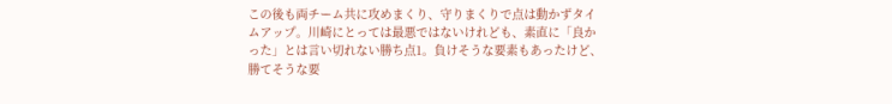この後も両チーム共に攻めまくり、守りまくりで点は動かずタイムアップ。川崎にとっては最悪ではないけれども、素直に「良かった」とは言い切れない勝ち点1。負けそうな要素もあったけど、勝てそうな要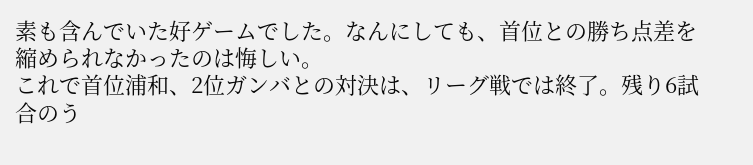素も含んでいた好ゲームでした。なんにしても、首位との勝ち点差を縮められなかったのは悔しい。
これで首位浦和、2位ガンバとの対決は、リーグ戦では終了。残り6試合のう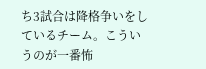ち3試合は降格争いをしているチーム。こういうのが一番怖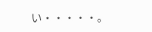い・・・・・。